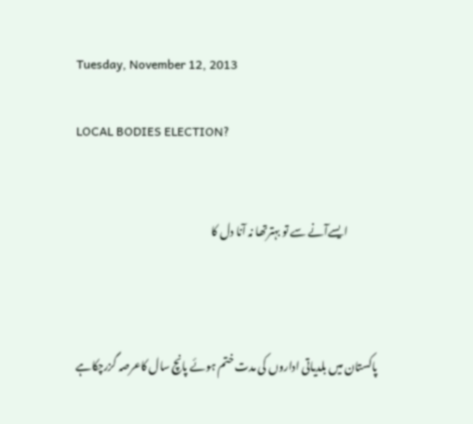Tuesday, November 12, 2013

LOCAL BODIES ELECTION?


              ایسےآنے سے تو بہترتھا نہ آنا دل کا



پاکستان میں بلدیاتی اداروں کی مدت ختم ہوئے پانچ سال کاعرصہ گزرچکاہے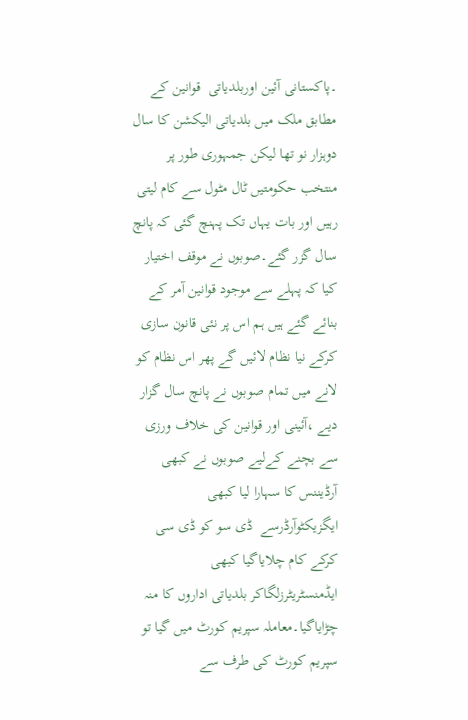۔پاکستانی آئین اوربلدیاتی  قوانین کے مطابق ملک میں بلدیاتی الیکشن کا سال دوہزار نو تھا لیکن جمہوری طور پر منتخب حکومتیں ٹال مٹول سے کام لیتی رہیں اور بات یہاں تک پہنچ گئی کہ پانچ سال گزر گئے۔صوبوں نے موقف اختیار کیا کہ پہلے سے موجود قوانین آمر کے بنائے گئے ہیں ہم اس پر نئی قانون سازی کرکے نیا نظام لائیں گے پھر اس نظام کو لانے میں تمام صوبوں نے پانچ سال گزار دیے ،آئینی اور قوانین کی خلاف ورزی سے بچنے کےلیے صوبوں نے کبھی آرڈیننس کا سہارا لیا کبھی ایگزیکٹوآرڈرسے  ڈی سو کو ڈی سی کرکے کام چلایاگیا کبھی ایڈمنسٹریٹرزلگاکر بلدیاتی اداروں کا منہ چڑایاگیا۔معاملہ سپریم کورٹ میں گیا تو سپریم کورٹ کی طرف سے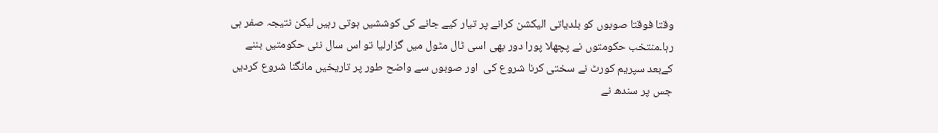وقتا فوقتا صوبوں کو بلدیاتی الیکشن کرانے پر تیار کیے جانے کی کوششیں ہوتی رہیں لیکن نتیجہ صفر ہی رہا۔منتخب حکومتوں نے پچھلا پورا دور بھی اسی ٹال مٹول میں گزارلیا تو اس سال نئی حکومتیں بننے کےبعد سپریم کورٹ نے سختی کرنا شروع کی  اور صوبوں سے واضح طور پر تاریخیں مانگنا شروع کردیں جس پر سندھ نے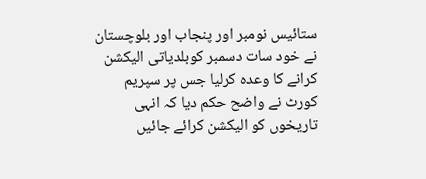ستائیس نومبر اور پنجاب اور بلوچستان نے خود سات دسمبر کوبلدیاتی الیکشن کرانے کا وعدہ کرلیا جس پر سپریم کورٹ نے واضح حکم دیا کہ انہی تاریخوں کو الیکشن کرائے جائیں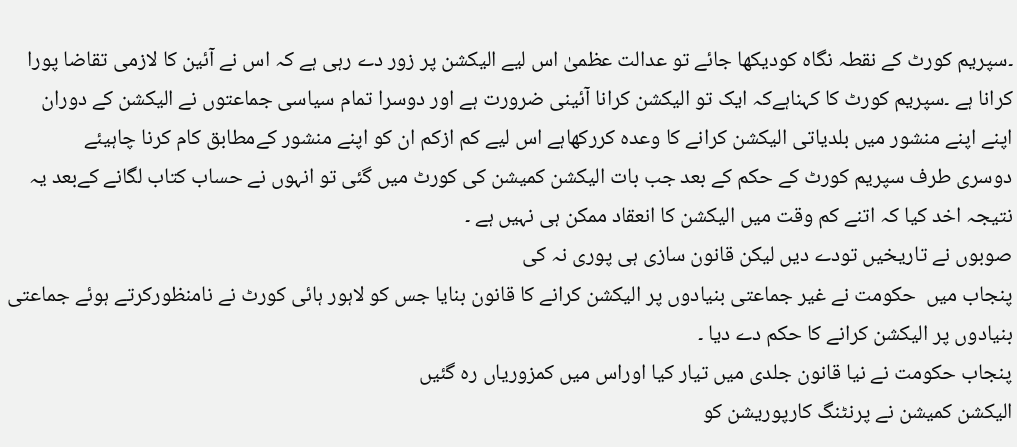۔سپریم کورٹ کے نقطہ نگاہ کودیکھا جائے تو عدالت عظمیٰ اس لیے الیکشن پر زور دے رہی ہے کہ اس نے آئین کا لازمی تقاضا پورا کرانا ہے ۔سپریم کورٹ کا کہناہےکہ ایک تو الیکشن کرانا آئینی ضرورت ہے اور دوسرا تمام سیاسی جماعتوں نے الیکشن کے دوران اپنے اپنے منشور میں بلدیاتی الیکشن کرانے کا وعدہ کررکھاہے اس لیے کم ازکم ان کو اپنے منشور کےمطابق کام کرنا چاہیئے
دوسری طرف سپریم کورٹ کے حکم کے بعد جب بات الیکشن کمیشن کی کورٹ میں گئی تو انہوں نے حساب کتاب لگانے کےبعد یہ نتیجہ اخد کیا کہ اتنے کم وقت میں الیکشن کا انعقاد ممکن ہی نہیں ہے ۔
صوبوں نے تاریخیں تودے دیں لیکن قانون سازی ہی پوری نہ کی
پنجاب میں  حکومت نے غیر جماعتی بنیادوں پر الیکشن کرانے کا قانون بنایا جس کو لاہور ہائی کورٹ نے نامنظورکرتے ہوئے جماعتی بنیادوں پر الیکشن کرانے کا حکم دے دیا ۔
پنجاب حکومت نے نیا قانون جلدی میں تیار کیا اوراس میں کمزوریاں رہ گئیں
الیکشن کمیشن نے پرنٹنگ کارپوریشن کو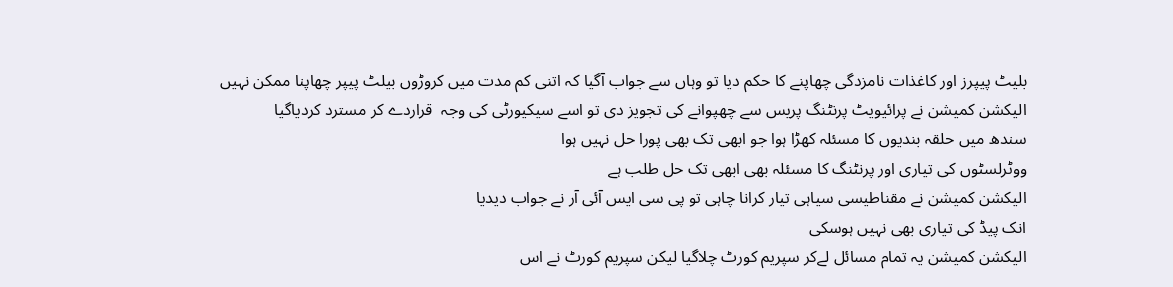بلیٹ پیپرز اور کاغذات نامزدگی چھاپنے کا حکم دیا تو وہاں سے جواب آگیا کہ اتنی کم مدت میں کروڑوں بیلٹ پیپر چھاپنا ممکن نہیں
الیکشن کمیشن نے پرائیویٹ پرنٹنگ پریس سے چھپوانے کی تجویز دی تو اسے سیکیورٹی کی وجہ  قراردے کر مسترد کردیاگیا
سندھ میں حلقہ بندیوں کا مسئلہ کھڑا ہوا جو ابھی تک بھی پورا حل نہیں ہوا
ووٹرلسٹوں کی تیاری اور پرنٹنگ کا مسئلہ بھی ابھی تک حل طلب ہے
الیکشن کمیشن نے مقناطیسی سیاہی تیار کرانا چاہی تو پی سی ایس آئی آر نے جواب دیدیا
انک پیڈ کی تیاری بھی نہیں ہوسکی
الیکشن کمیشن یہ تمام مسائل لےکر سپریم کورٹ چلاگیا لیکن سپریم کورٹ نے اس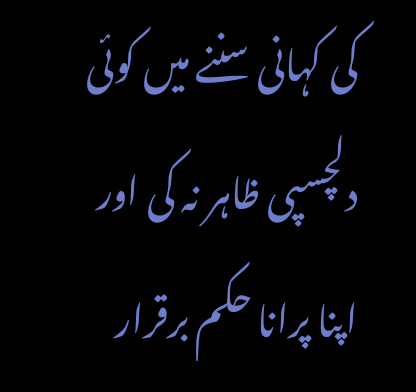کی کہانی سننے میں کوئی دلچسپی ظاہر نہ کی اور اپنا پرانا حکم برقرار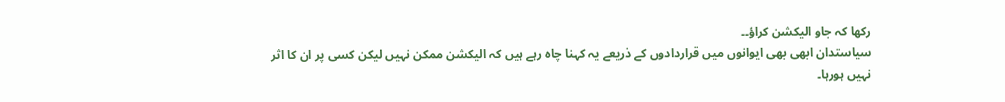رکھا کہ جاو الیکشن کراؤ۔۔
سیاستدان ابھی بھی ایوانوں میں قراردادوں کے ذریعے یہ کہنا چاہ رہے ہیں کہ الیکشن ممکن نہیں لیکن کسی پر ان کا اثر نہیں ہورہا۔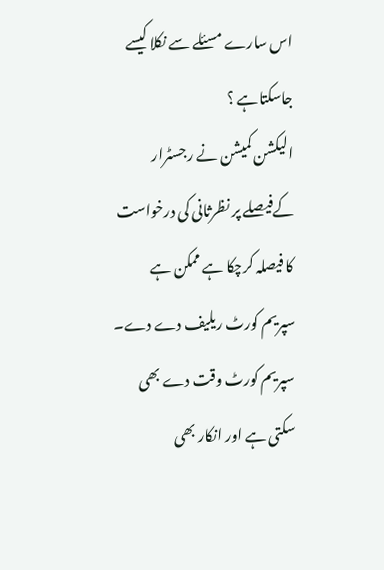اس سارے مسئلے سے نکلا کیسے جاسکتاہے ؟
الیکشن کمیشن نے رجسٹرار کےفیصلے پر نظرثانی کی درخواست کا فیصلہ کرچکا ہے ممکن ہے سپریم کورٹ ریلیف دے دے۔
سپریم کورٹ وقت دے بھی سکتی ہے اور انکار بھی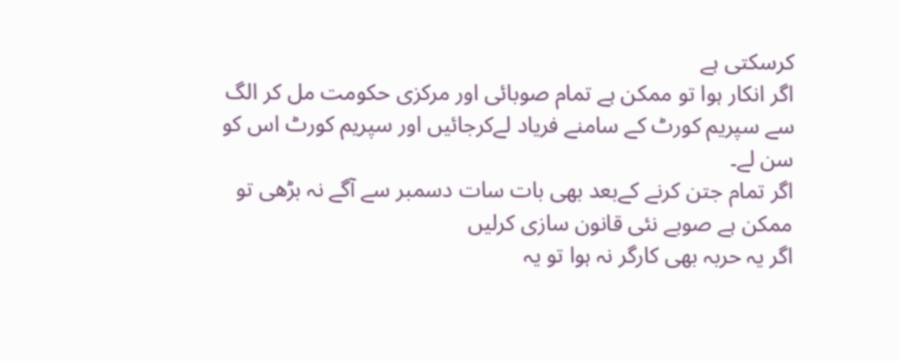کرسکتی ہے
اگر انکار ہوا تو ممکن ہے تمام صوبائی اور مرکزی حکومت مل کر الگ سے سپریم کورٹ کے سامنے فریاد لےکرجائیں اور سپریم کورٹ اس کو سن لے۔
اگر تمام جتن کرنے کےبعد بھی بات سات دسمبر سے آگے نہ بڑھی تو ممکن ہے صوبے نئی قانون سازی کرلیں
اگر یہ حربہ بھی کارگر نہ ہوا تو یہ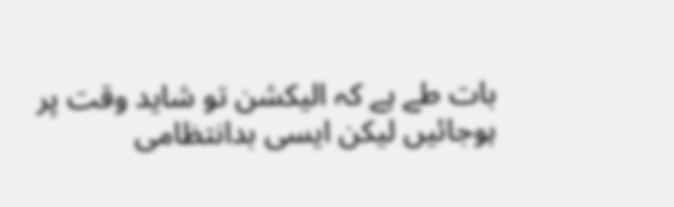بات طے ہے کہ الیکشن تو شاید وقت پر ہوجائیں لیکن ایسی بدانتظامی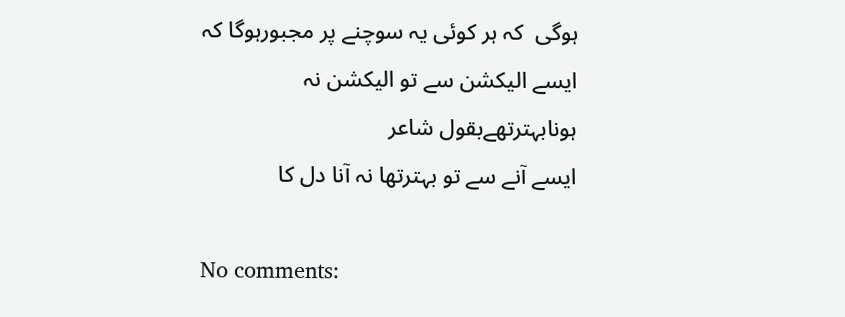ہوگی  کہ ہر کوئی یہ سوچنے پر مجبورہوگا کہ ایسے الیکشن سے تو الیکشن نہ ہونابہترتھےبقول شاعر
ایسے آنے سے تو بہترتھا نہ آنا دل کا

No comments: